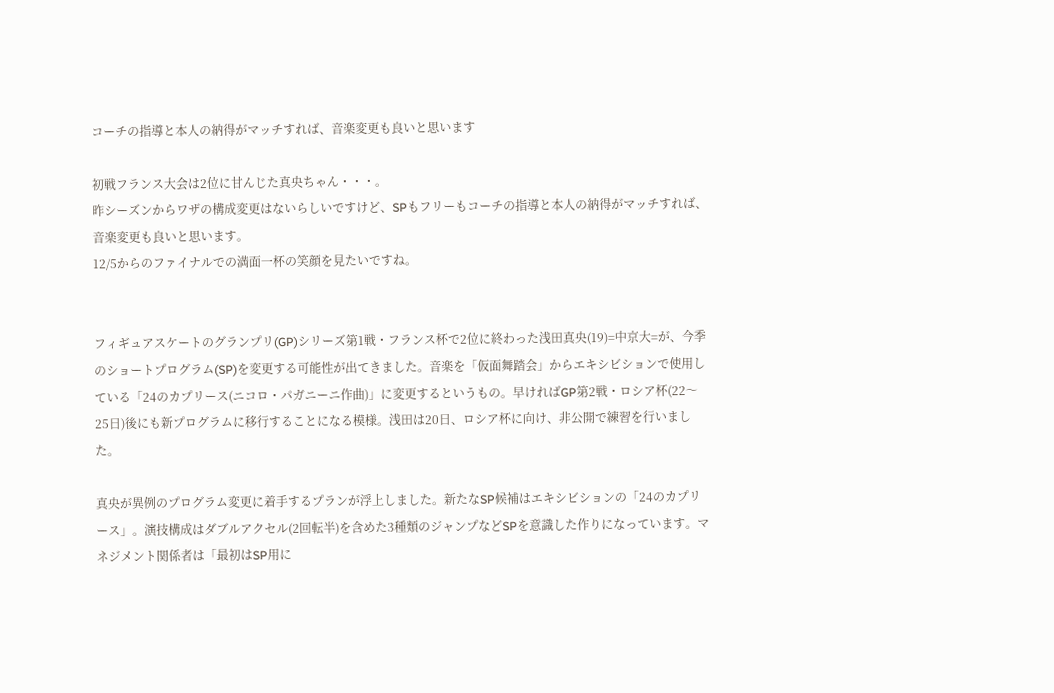コーチの指導と本人の納得がマッチすれば、音楽変更も良いと思います

初戦フランス大会は2位に甘んじた真央ちゃん・・・。
昨シーズンからワザの構成変更はないらしいですけど、SPもフリーもコーチの指導と本人の納得がマッチすれば、音楽変更も良いと思います。
12/5からのファイナルでの満面一杯の笑顔を見たいですね。


フィギュアスケートのグランプリ(GP)シリーズ第1戦・フランス杯で2位に終わった浅田真央(19)=中京大=が、今季のショートプログラム(SP)を変更する可能性が出てきました。音楽を「仮面舞踏会」からエキシビションで使用している「24のカプリース(ニコロ・パガニーニ作曲)」に変更するというもの。早ければGP第2戦・ロシア杯(22〜25日)後にも新プログラムに移行することになる模様。浅田は20日、ロシア杯に向け、非公開で練習を行いました。

真央が異例のプログラム変更に着手するプランが浮上しました。新たなSP候補はエキシビションの「24のカプリース」。演技構成はダブルアクセル(2回転半)を含めた3種類のジャンプなどSPを意識した作りになっています。マネジメント関係者は「最初はSP用に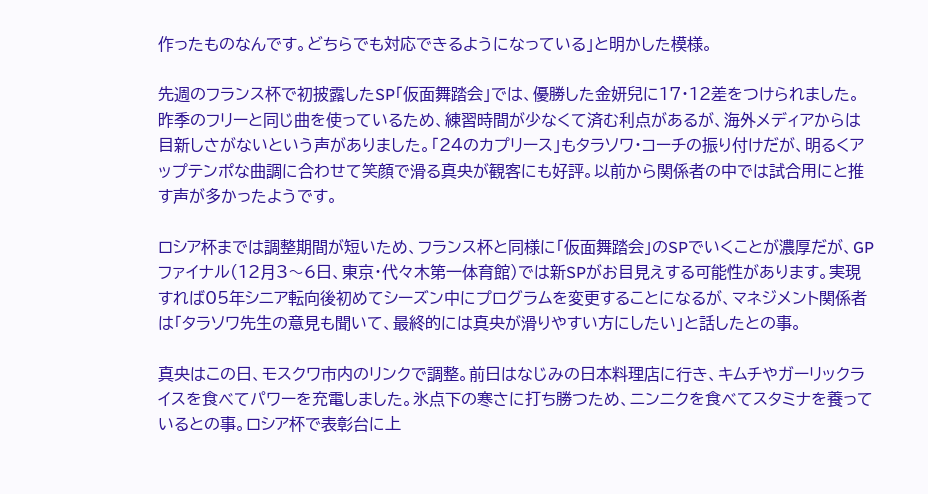作ったものなんです。どちらでも対応できるようになっている」と明かした模様。

先週のフランス杯で初披露したSP「仮面舞踏会」では、優勝した金妍兒に17・12差をつけられました。昨季のフリーと同じ曲を使っているため、練習時間が少なくて済む利点があるが、海外メディアからは目新しさがないという声がありました。「24のカプリース」もタラソワ・コーチの振り付けだが、明るくアップテンポな曲調に合わせて笑顔で滑る真央が観客にも好評。以前から関係者の中では試合用にと推す声が多かったようです。

ロシア杯までは調整期間が短いため、フランス杯と同様に「仮面舞踏会」のSPでいくことが濃厚だが、GPファイナル(12月3〜6日、東京・代々木第一体育館)では新SPがお目見えする可能性があります。実現すれば05年シニア転向後初めてシーズン中にプログラムを変更することになるが、マネジメント関係者は「タラソワ先生の意見も聞いて、最終的には真央が滑りやすい方にしたい」と話したとの事。

真央はこの日、モスクワ市内のリンクで調整。前日はなじみの日本料理店に行き、キムチやガーリックライスを食べてパワーを充電しました。氷点下の寒さに打ち勝つため、ニンニクを食べてスタミナを養っているとの事。ロシア杯で表彰台に上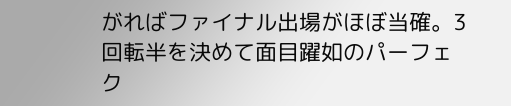がればファイナル出場がほぼ当確。3回転半を決めて面目躍如のパーフェク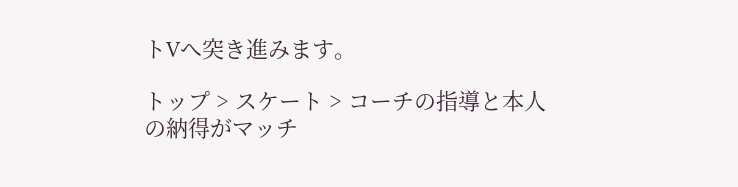トVへ突き進みます。

トップ > スケート > コーチの指導と本人の納得がマッチ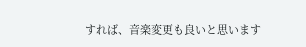すれば、音楽変更も良いと思います